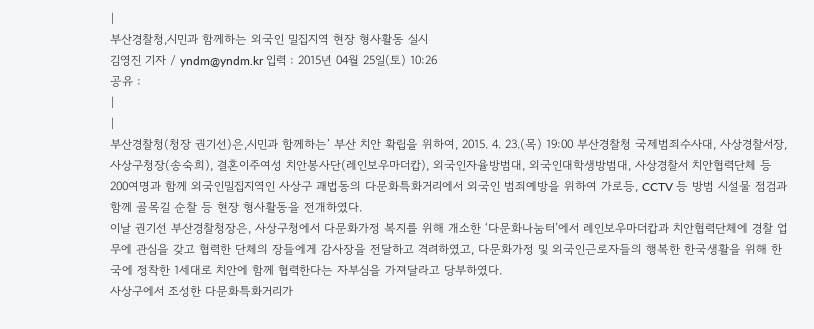|
부산경찰청,시민과 함께하는 외국인 밀집지역 현장 형사활동 실시
김영진 기자 / yndm@yndm.kr 입력 : 2015년 04월 25일(토) 10:26
공유 :
|
|
부산경찰청(청장 권기선)은,시민과 함께하는’ 부산 치안 확립을 위하여, 2015. 4. 23.(목) 19:00 부산경찰청 국제범죄수사대, 사상경찰서장, 사상구청장(송숙희), 결혼이주여성 치안봉사단(레인보우마더캅), 외국인자율방범대, 외국인대학생방범대, 사상경찰서 치안협력단체 등 200여명과 함께 외국인밀집지역인 사상구 괘법동의 다문화특화거리에서 외국인 범죄예방을 위하여 가로등, CCTV 등 방범 시설물 점검과 함께 골목길 순찰 등 현장 형사활동을 전개하였다.
이날 권기선 부산경찰청장은, 사상구청에서 다문화가정 복지를 위해 개소한 ‘다문화나눔터’에서 레인보우마더캅과 치안협력단체에 경찰 업무에 관심을 갖고 협력한 단체의 장들에게 감사장을 전달하고 격려하였고, 다문화가정 및 외국인근로자들의 행복한 한국생활을 위해 한국에 정착한 1세대로 치안에 함께 협력한다는 자부심을 가져달라고 당부하였다.
사상구에서 조성한 다문화특화거리가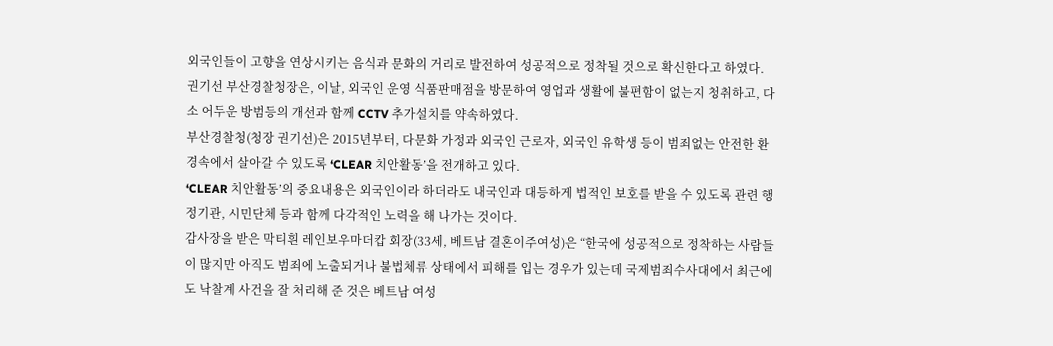외국인들이 고향을 연상시키는 음식과 문화의 거리로 발전하여 성공적으로 정착될 것으로 확신한다고 하였다.
권기선 부산경찰청장은, 이날, 외국인 운영 식품판매점을 방문하여 영업과 생활에 불편함이 없는지 청취하고, 다소 어두운 방범등의 개선과 함께 CCTV 추가설치를 약속하였다.
부산경찰청(청장 권기선)은 2015년부터, 다문화 가정과 외국인 근로자, 외국인 유학생 등이 범죄없는 안전한 환경속에서 살아갈 수 있도록 ‘CLEAR 치안활동’을 전개하고 있다.
‘CLEAR 치안활동’의 중요내용은 외국인이라 하더라도 내국인과 대등하게 법적인 보호를 받을 수 있도록 관련 행정기관, 시민단체 등과 함께 다각적인 노력을 해 나가는 것이다.
감사장을 받은 막티흰 레인보우마더캅 회장(33세, 베트남 결혼이주여성)은 “한국에 성공적으로 정착하는 사람들이 많지만 아직도 범죄에 노출되거나 불법체류 상태에서 피해를 입는 경우가 있는데 국제범죄수사대에서 최근에도 낙찰계 사건을 잘 처리해 준 것은 베트남 여성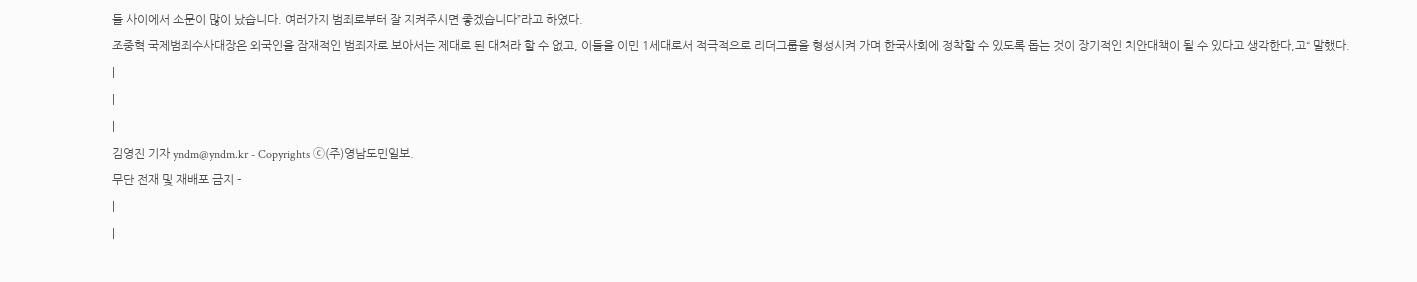들 사이에서 소문이 많이 났습니다. 여러가지 범죄로부터 잘 지켜주시면 좋겠습니다”라고 하였다.
조중혁 국제범죄수사대장은 외국인을 잠재적인 범죄자로 보아서는 제대로 된 대처라 할 수 없고, 이들을 이민 1세대로서 적극적으로 리더그룹을 형성시켜 가며 한국사회에 정착할 수 있도록 돕는 것이 장기적인 치안대책이 될 수 있다고 생각한다,고“ 말했다.
|
|
|
김영진 기자 yndm@yndm.kr - Copyrights ⓒ(주)영남도민일보.
무단 전재 및 재배포 금지 -
|
|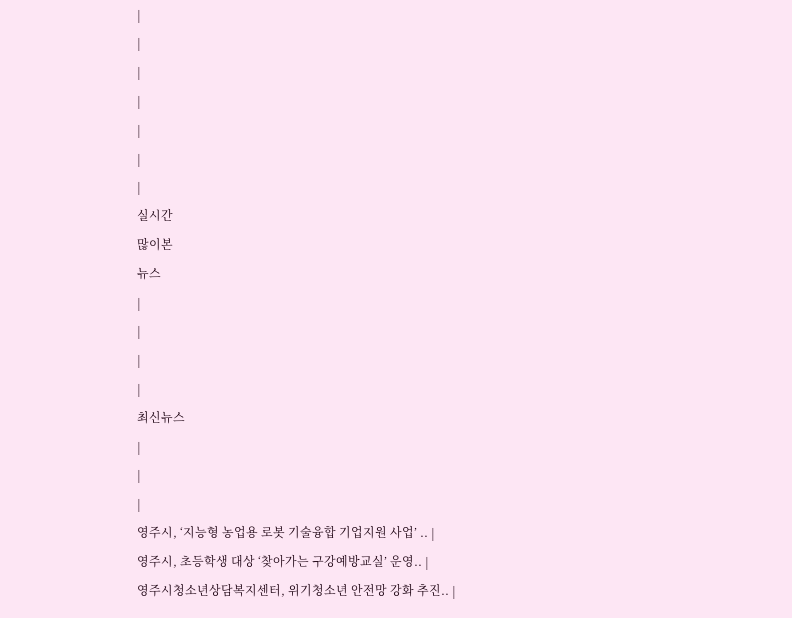|
|
|
|
|
|
|
실시간
많이본
뉴스
|
|
|
|
최신뉴스
|
|
|
영주시, ‘지능형 농업용 로봇 기술융합 기업지원 사업’ .. |
영주시, 초등학생 대상 ‘찾아가는 구강예방교실’ 운영.. |
영주시청소년상담복지센터, 위기청소년 안전망 강화 추진.. |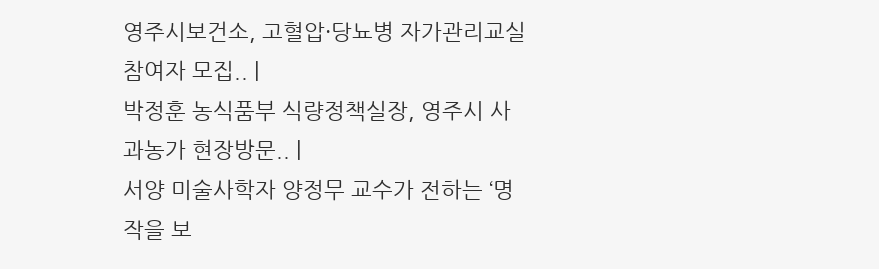영주시보건소, 고혈압·당뇨병 자가관리교실 참여자 모집.. |
박정훈 농식품부 식량정책실장, 영주시 사과농가 현장방문.. |
서양 미술사학자 양정무 교수가 전하는 ‘명작을 보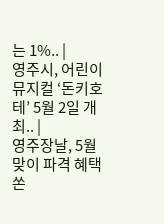는 1%.. |
영주시, 어린이 뮤지컬 ‘돈키호테’ 5월 2일 개최.. |
영주장날, 5월 맞이 파격 혜택 쏜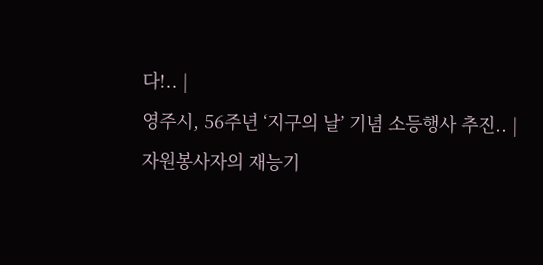다!.. |
영주시, 56주년 ‘지구의 날’ 기념 소등행사 추진.. |
자원봉사자의 재능기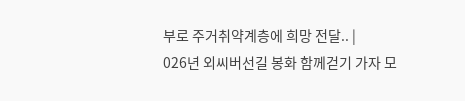부로 주거취약계층에 희망 전달.. |
026년 외씨버선길 봉화 함께걷기 가자 모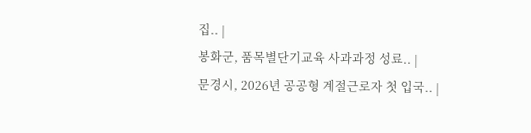집.. |
봉화군, 품목별단기교육 사과과정 성료.. |
문경시, 2026년 공공형 계절근로자 첫 입국.. |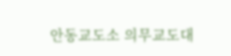안동교도소 의무교도대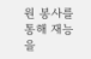원 봉사를 통해 재능을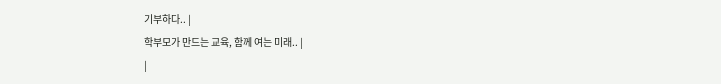기부하다.. |
학부모가 만드는 교육, 함께 여는 미래.. |
|